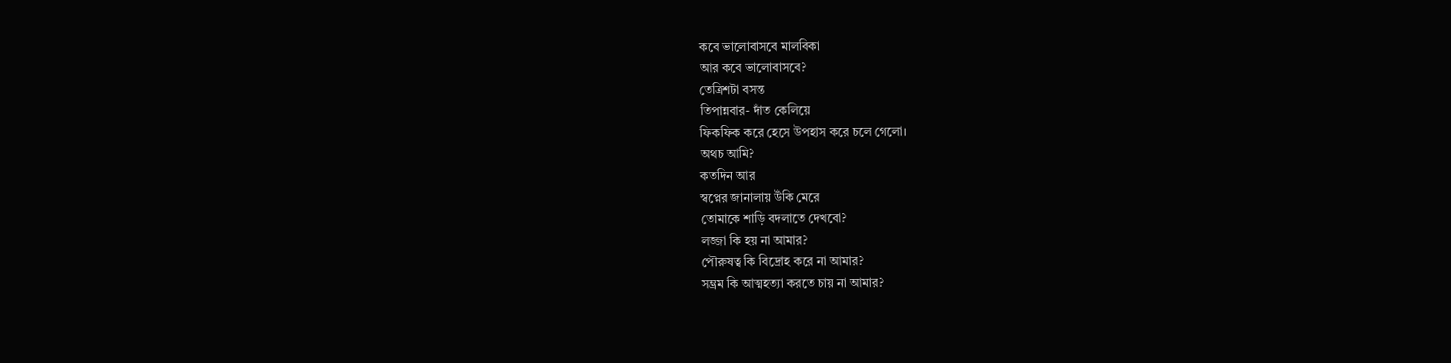কবে ভালোবাসবে মালবিকা
আর কবে ভালোবাসবে?
তেত্রিশটা বসন্ত
তিপান্নবার- দাঁত কেলিয়ে
ফিকফিক করে হেসে উপহাস করে চলে গেলো।
অথচ আমি?
কতদিন আর
স্বপ্নের জানালায় উঁকি মেরে
তোমাকে শাড়ি বদলাতে দেখবো?
লজ্জা কি হয় না আমার?
পৌরুষত্ব কি বিদ্রোহ করে না আমার?
সম্ভ্রম কি আত্মহত্যা করতে চায় না আমার?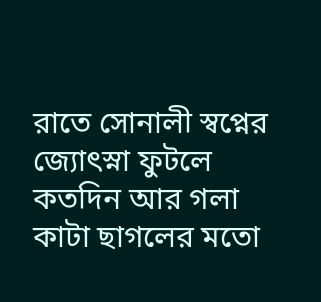রাতে সোনালী স্বপ্নের জ্যোৎস্না ফুটলে
কতদিন আর গলা কাটা ছাগলের মতো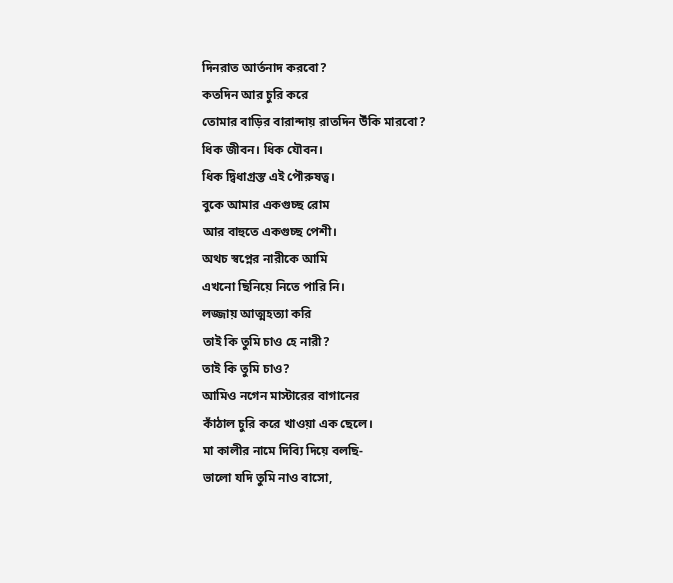দিনরাত আর্তনাদ করবো?
কতদিন আর চুরি করে
তোমার বাড়ির বারান্দায় রাতদিন উঁকি মারবো?
ধিক জীবন। ধিক যৌবন।
ধিক দ্বিধাগ্রস্ত এই পৌরুষত্ব।
বুকে আমার একগুচ্ছ রোম
আর বাহুতে একগুচ্ছ পেশী।
অথচ স্বপ্নের নারীকে আমি
এখনো ছিনিয়ে নিতে পারি নি।
লজ্জায় আত্মহত্যা করি
তাই কি তুমি চাও হে নারী?
তাই কি তুমি চাও?
আমিও নগেন মাস্টারের বাগানের
কাঁঠাল চুরি করে খাওয়া এক ছেলে।
মা কালীর নামে দিব্যি দিয়ে বলছি-
ভালো যদি তুমি নাও বাসো,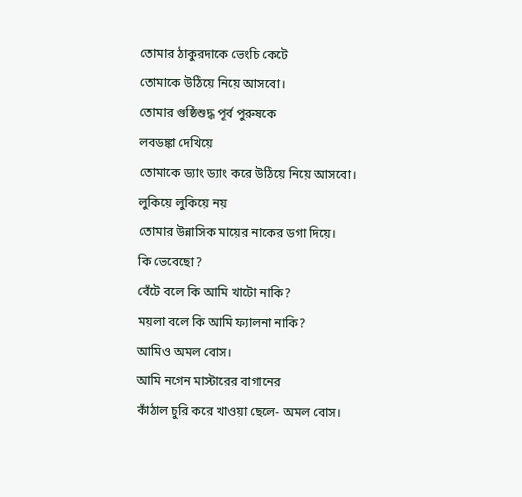তোমার ঠাকুরদাকে ভেংচি কেটে
তোমাকে উঠিয়ে নিয়ে আসবো।
তোমার গুষ্ঠিশুদ্ধ পূর্ব পুরুষকে
লবডঙ্কা দেখিয়ে
তোমাকে ড্যাং ড্যাং করে উঠিয়ে নিয়ে আসবো।
লুকিয়ে লুকিয়ে নয়
তোমার উন্নাসিক মায়ের নাকের ডগা দিয়ে।
কি ভেবেছো?
বেঁটে বলে কি আমি খাটো নাকি?
ময়লা বলে কি আমি ফ্যালনা নাকি?
আমিও অমল বোস।
আমি নগেন মাস্টারের বাগানের
কাঁঠাল চুরি করে খাওয়া ছেলে- অমল বোস।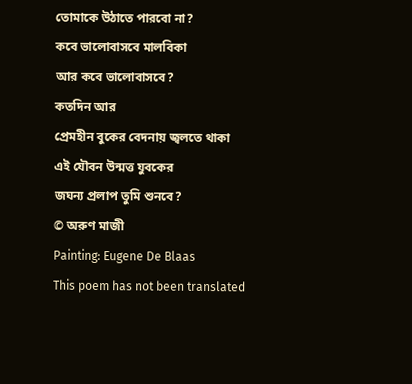তোমাকে উঠাতে পারবো না?
কবে ভালোবাসবে মালবিকা
আর কবে ভালোবাসবে?
কতদিন আর
প্রেমহীন বুকের বেদনায় জ্বলতে থাকা
এই যৌবন উন্মত্ত যুবকের
জঘন্য প্রলাপ তুমি শুনবে?
© অরুণ মাজী
Painting: Eugene De Blaas
This poem has not been translated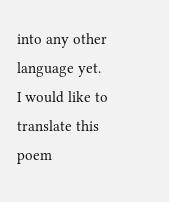into any other language yet.
I would like to translate this poem